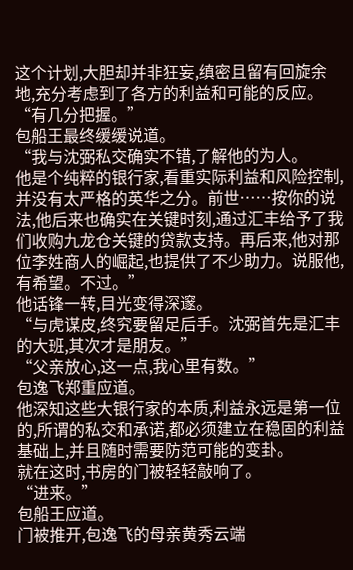这个计划,大胆却并非狂妄,缜密且留有回旋余地,充分考虑到了各方的利益和可能的反应。
“有几分把握。”
包船王最终缓缓说道。
“我与沈弼私交确实不错,了解他的为人。
他是个纯粹的银行家,看重实际利益和风险控制,并没有太严格的英华之分。前世……按你的说法,他后来也确实在关键时刻,通过汇丰给予了我们收购九龙仓关键的贷款支持。再后来,他对那位李姓商人的崛起,也提供了不少助力。说服他,有希望。不过。”
他话锋一转,目光变得深邃。
“与虎谋皮,终究要留足后手。沈弼首先是汇丰的大班,其次才是朋友。”
“父亲放心,这一点,我心里有数。”
包逸飞郑重应道。
他深知这些大银行家的本质,利益永远是第一位的,所谓的私交和承诺,都必须建立在稳固的利益基础上,并且随时需要防范可能的变卦。
就在这时,书房的门被轻轻敲响了。
“进来。”
包船王应道。
门被推开,包逸飞的母亲黄秀云端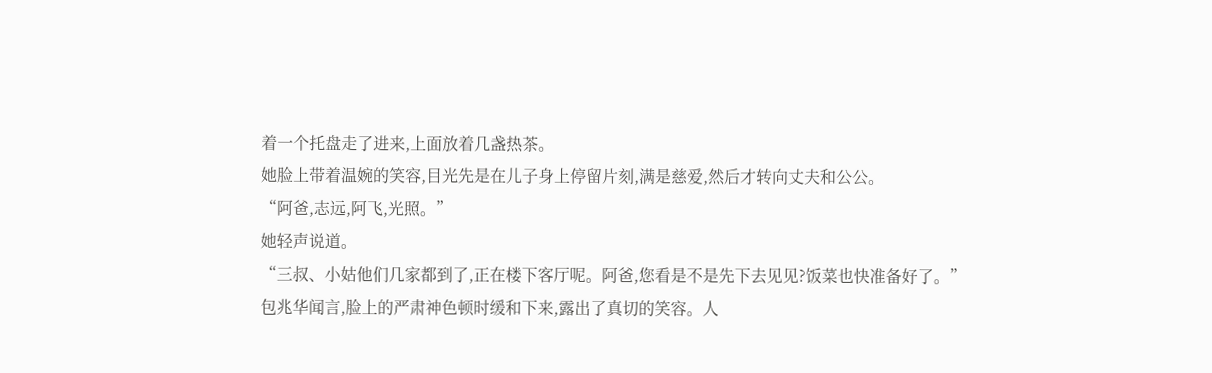着一个托盘走了进来,上面放着几盏热茶。
她脸上带着温婉的笑容,目光先是在儿子身上停留片刻,满是慈爱,然后才转向丈夫和公公。
“阿爸,志远,阿飞,光照。”
她轻声说道。
“三叔、小姑他们几家都到了,正在楼下客厅呢。阿爸,您看是不是先下去见见?饭菜也快准备好了。”
包兆华闻言,脸上的严肃神色顿时缓和下来,露出了真切的笑容。人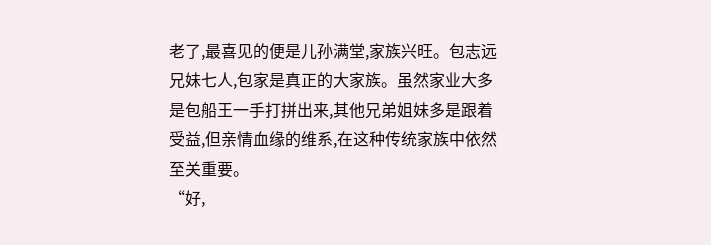老了,最喜见的便是儿孙满堂,家族兴旺。包志远兄妹七人,包家是真正的大家族。虽然家业大多是包船王一手打拼出来,其他兄弟姐妹多是跟着受益,但亲情血缘的维系,在这种传统家族中依然至关重要。
“好,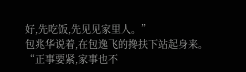好,先吃饭,先见见家里人。”
包兆华说着,在包逸飞的搀扶下站起身来。
“正事要紧,家事也不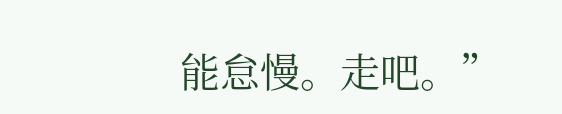能怠慢。走吧。”